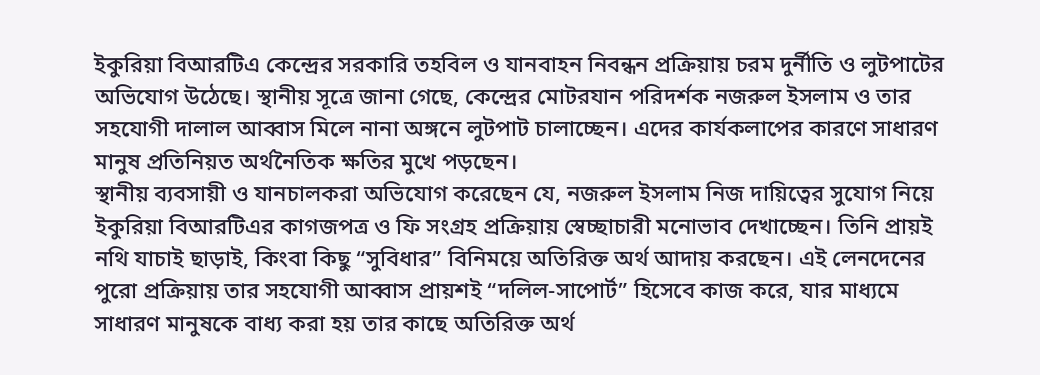ইকুরিয়া বিআরটিএ কেন্দ্রের সরকারি তহবিল ও যানবাহন নিবন্ধন প্রক্রিয়ায় চরম দুর্নীতি ও লুটপাটের অভিযোগ উঠেছে। স্থানীয় সূত্রে জানা গেছে, কেন্দ্রের মোটরযান পরিদর্শক নজরুল ইসলাম ও তার সহযোগী দালাল আব্বাস মিলে নানা অঙ্গনে লুটপাট চালাচ্ছেন। এদের কার্যকলাপের কারণে সাধারণ মানুষ প্রতিনিয়ত অর্থনৈতিক ক্ষতির মুখে পড়ছেন।
স্থানীয় ব্যবসায়ী ও যানচালকরা অভিযোগ করেছেন যে, নজরুল ইসলাম নিজ দায়িত্বের সুযোগ নিয়ে ইকুরিয়া বিআরটিএর কাগজপত্র ও ফি সংগ্রহ প্রক্রিয়ায় স্বেচ্ছাচারী মনোভাব দেখাচ্ছেন। তিনি প্রায়ই নথি যাচাই ছাড়াই, কিংবা কিছু “সুবিধার” বিনিময়ে অতিরিক্ত অর্থ আদায় করছেন। এই লেনদেনের পুরো প্রক্রিয়ায় তার সহযোগী আব্বাস প্রায়শই “দলিল-সাপোর্ট” হিসেবে কাজ করে, যার মাধ্যমে সাধারণ মানুষকে বাধ্য করা হয় তার কাছে অতিরিক্ত অর্থ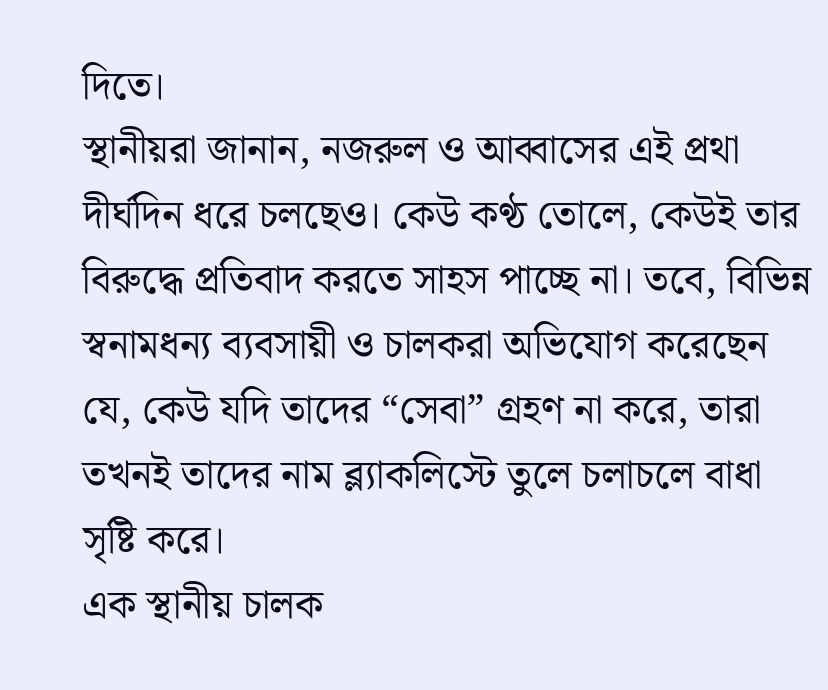দিতে।
স্থানীয়রা জানান, নজরুল ও আব্বাসের এই প্রথা দীর্ঘদিন ধরে চলছেও। কেউ কণ্ঠ তোলে, কেউই তার বিরুদ্ধে প্রতিবাদ করতে সাহস পাচ্ছে না। তবে, বিভিন্ন স্বনামধন্য ব্যবসায়ী ও চালকরা অভিযোগ করেছেন যে, কেউ যদি তাদের “সেবা” গ্রহণ না করে, তারা তখনই তাদের নাম ব্ল্যাকলিস্টে তুলে চলাচলে বাধা সৃষ্টি করে।
এক স্থানীয় চালক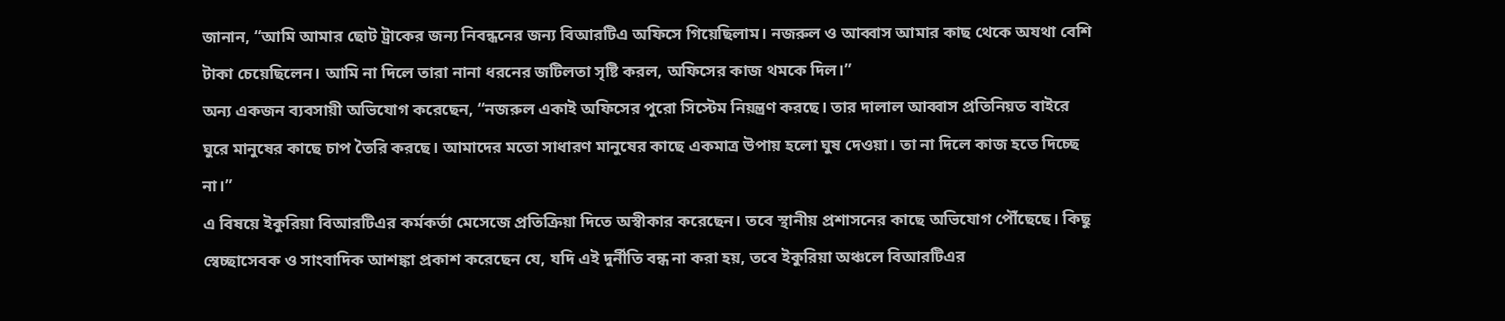জানান, “আমি আমার ছোট ট্রাকের জন্য নিবন্ধনের জন্য বিআরটিএ অফিসে গিয়েছিলাম। নজরুল ও আব্বাস আমার কাছ থেকে অযথা বেশি টাকা চেয়েছিলেন। আমি না দিলে তারা নানা ধরনের জটিলতা সৃষ্টি করল, অফিসের কাজ থমকে দিল।”
অন্য একজন ব্যবসায়ী অভিযোগ করেছেন, “নজরুল একাই অফিসের পুরো সিস্টেম নিয়ন্ত্রণ করছে। তার দালাল আব্বাস প্রতিনিয়ত বাইরে ঘুরে মানুষের কাছে চাপ তৈরি করছে। আমাদের মতো সাধারণ মানুষের কাছে একমাত্র উপায় হলো ঘুষ দেওয়া। তা না দিলে কাজ হতে দিচ্ছে না।”
এ বিষয়ে ইকুরিয়া বিআরটিএর কর্মকর্তা মেসেজে প্রতিক্রিয়া দিতে অস্বীকার করেছেন। তবে স্থানীয় প্রশাসনের কাছে অভিযোগ পৌঁছেছে। কিছু স্বেচ্ছাসেবক ও সাংবাদিক আশঙ্কা প্রকাশ করেছেন যে, যদি এই দুর্নীতি বন্ধ না করা হয়, তবে ইকুরিয়া অঞ্চলে বিআরটিএর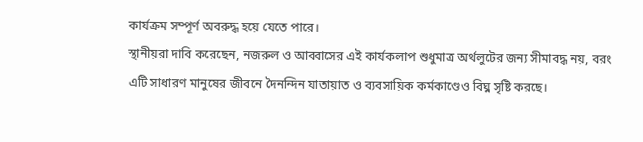কার্যক্রম সম্পূর্ণ অবরুদ্ধ হয়ে যেতে পারে।
স্থানীয়রা দাবি করেছেন, নজরুল ও আব্বাসের এই কার্যকলাপ শুধুমাত্র অর্থলুটের জন্য সীমাবদ্ধ নয়, বরং এটি সাধারণ মানুষের জীবনে দৈনন্দিন যাতায়াত ও ব্যবসায়িক কর্মকাণ্ডেও বিঘ্ন সৃষ্টি করছে।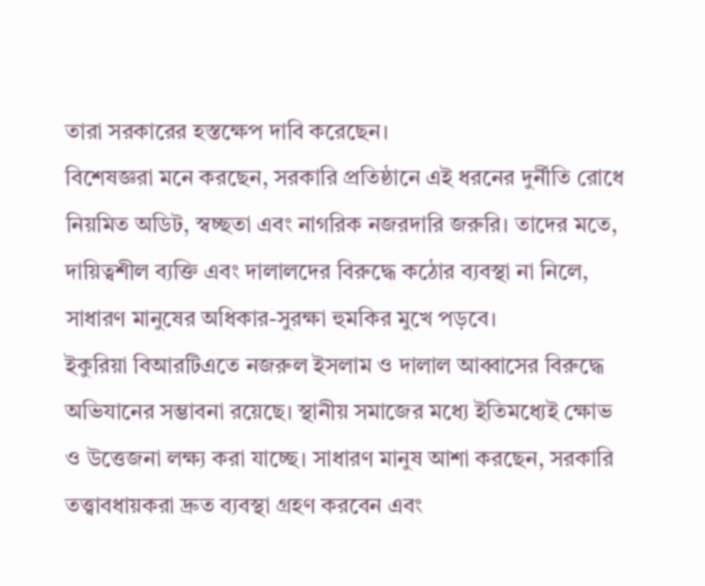তারা সরকারের হস্তক্ষেপ দাবি করেছেন।
বিশেষজ্ঞরা মনে করছেন, সরকারি প্রতিষ্ঠানে এই ধরনের দুর্নীতি রোধে নিয়মিত অডিট, স্বচ্ছতা এবং নাগরিক নজরদারি জরুরি। তাদের মতে, দায়িত্বশীল ব্যক্তি এবং দালালদের বিরুদ্ধে কঠোর ব্যবস্থা না নিলে, সাধারণ মানুষের অধিকার-সুরক্ষা হুমকির মুখে পড়বে।
ইকুরিয়া বিআরটিএতে নজরুল ইসলাম ও দালাল আব্বাসের বিরুদ্ধে অভিযানের সম্ভাবনা রয়েছে। স্থানীয় সমাজের মধ্যে ইতিমধ্যেই ক্ষোভ ও উত্তেজনা লক্ষ্য করা যাচ্ছে। সাধারণ মানুষ আশা করছেন, সরকারি তত্ত্বাবধায়করা দ্রুত ব্যবস্থা গ্রহণ করবেন এবং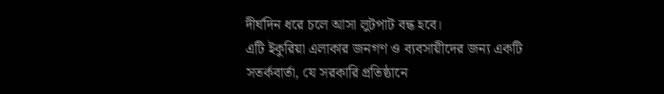দীর্ঘদিন ধরে চলে আসা লুটপাট বন্ধ হবে।
এটি ইকুরিয়া এলাকার জনগণ ও ব্যবসায়ীদের জন্য একটি সতর্কবার্তা, যে সরকারি প্রতিষ্ঠানে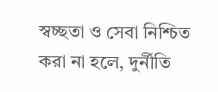স্বচ্ছতা ও সেবা নিশ্চিত করা না হলে, দুর্নীতি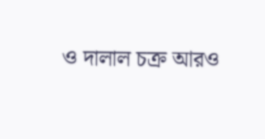ও দালাল চক্র আরও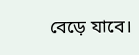বেড়ে যাবে।